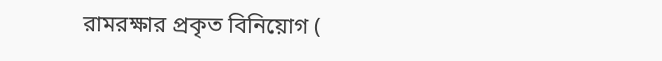রামরক্ষার প্রকৃত বিনিয়োগ (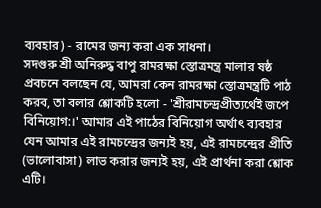ব্যবহার) - রামের জন্য করা এক সাধনা।
সদগুরু শ্রী অনিরুদ্ধ বাপু রামরক্ষা স্তোত্রমন্ত্র মালার ষষ্ঠ প্রবচনে বলছেন যে, আমরা কেন রামরক্ষা স্তোত্রমন্ত্রটি পাঠ করব, তা বলার শ্লোকটি হলো - 'শ্রীরামচন্দ্রপ্রীত্যর্থেই জপে বিনিয়োগ:।' আমার এই পাঠের বিনিয়োগ অর্থাৎ ব্যবহার যেন আমার এই রামচন্দ্রের জন্যই হয়, এই রামচন্দ্রের প্রীতি (ভালোবাসা) লাভ করার জন্যই হয়, এই প্রার্থনা করা শ্লোক এটি।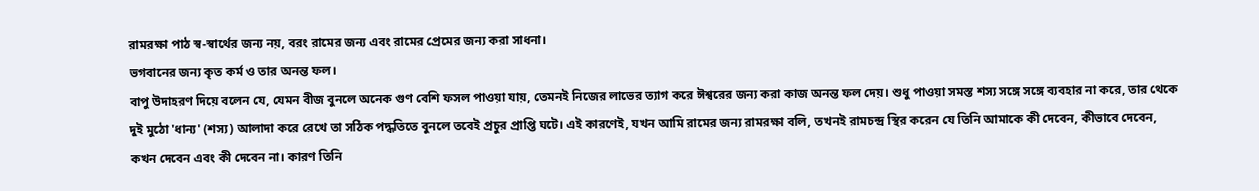রামরক্ষা পাঠ স্ব-স্বার্থের জন্য নয়, বরং রামের জন্য এবং রামের প্রেমের জন্য করা সাধনা।
ভগবানের জন্য কৃত কর্ম ও তার অনন্ত ফল।
বাপু উদাহরণ দিয়ে বলেন যে, যেমন বীজ বুনলে অনেক গুণ বেশি ফসল পাওয়া যায়, তেমনই নিজের লাভের ত্যাগ করে ঈশ্বরের জন্য করা কাজ অনন্ত ফল দেয়। শুধু পাওয়া সমস্ত শস্য সঙ্গে সঙ্গে ব্যবহার না করে, তার থেকে দুই মুঠো 'ধান্য' (শস্য) আলাদা করে রেখে তা সঠিক পদ্ধতিতে বুনলে তবেই প্রচুর প্রাপ্তি ঘটে। এই কারণেই, যখন আমি রামের জন্য রামরক্ষা বলি, তখনই রামচন্দ্র স্থির করেন যে তিনি আমাকে কী দেবেন, কীভাবে দেবেন, কখন দেবেন এবং কী দেবেন না। কারণ তিনি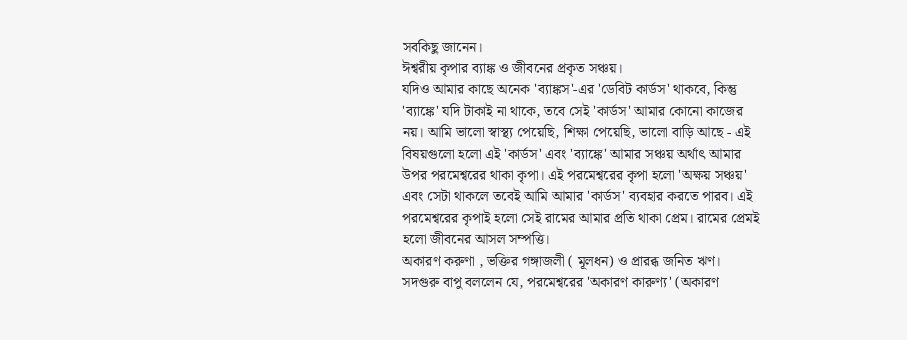সবকিছু জানেন।
ঈশ্বরীয় কৃপার ব্যাঙ্ক ও জীবনের প্রকৃত সঞ্চয়।
যদিও আমার কাছে অনেক 'ব্যাঙ্কস'-এর 'ডেবিট কার্ডস' থাকবে, কিন্তু 'ব্যাঙ্কে' যদি টাকাই না থাকে, তবে সেই 'কার্ডস' আমার কোনো কাজের নয়। আমি ভালো স্বাস্থ্য পেয়েছি, শিক্ষা পেয়েছি, ভালো বাড়ি আছে - এই বিষয়গুলো হলো এই 'কার্ডস' এবং 'ব্যাঙ্কে' আমার সঞ্চয় অর্থাৎ আমার উপর পরমেশ্বরের থাকা কৃপা। এই পরমেশ্বরের কৃপা হলো 'অক্ষয় সঞ্চয়' এবং সেটা থাকলে তবেই আমি আমার 'কার্ডস' ব্যবহার করতে পারব। এই পরমেশ্বরের কৃপাই হলো সেই রামের আমার প্রতি থাকা প্রেম। রামের প্রেমই হলো জীবনের আসল সম্পত্তি।
অকারণ করুণা , ভক্তির গঙ্গাজলী ( মূলধন) ও প্রারব্ধ জনিত ঋণ।
সদগুরু বাপু বললেন যে, পরমেশ্বরের 'অকারণ কারুণ্য' (অকারণ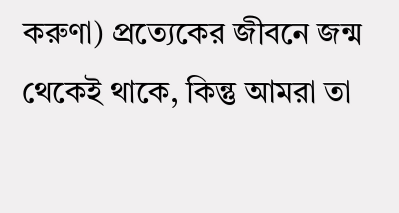করুণা) প্রত্যেকের জীবনে জন্ম থেকেই থাকে, কিন্তু আমরা তা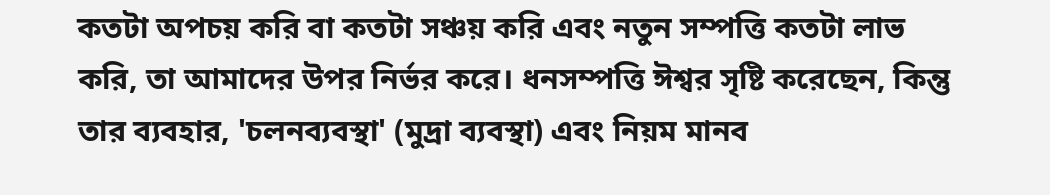কতটা অপচয় করি বা কতটা সঞ্চয় করি এবং নতুন সম্পত্তি কতটা লাভ করি, তা আমাদের উপর নির্ভর করে। ধনসম্পত্তি ঈশ্বর সৃষ্টি করেছেন, কিন্তু তার ব্যবহার, 'চলনব্যবস্থা' (মুদ্রা ব্যবস্থা) এবং নিয়ম মানব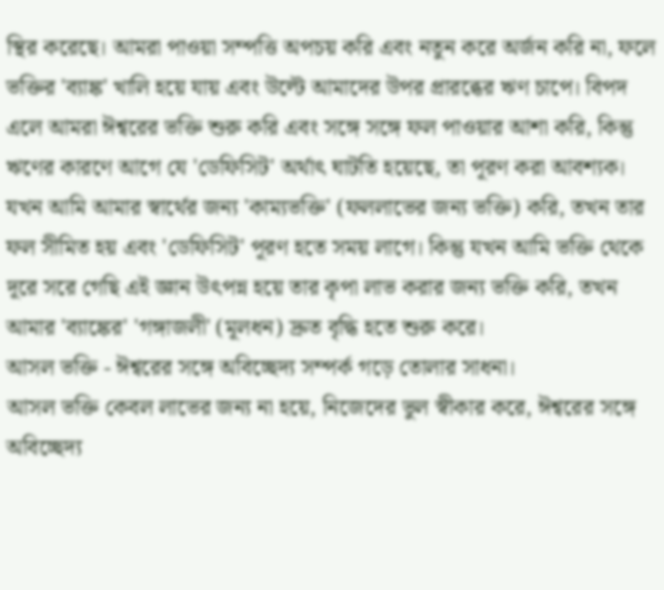স্থির করেছে। আমরা পাওয়া সম্পত্তি অপচয় করি এবং নতুন করে অর্জন করি না, ফলে ভক্তির 'ব্যাঙ্ক' খালি হয়ে যায় এবং উল্টে আমাদের উপর প্রারব্ধের ঋণ চাপে। বিপদ এলে আমরা ঈশ্বরের ভক্তি শুরু করি এবং সঙ্গে সঙ্গে ফল পাওয়ার আশা করি, কিন্তু ঋণের কারণে আগে যে 'ডেফিসিট' অর্থাৎ ঘাটতি হয়েছে, তা পূরণ করা আবশ্যক। যখন আমি আমার স্বার্থের জন্য 'কাম্যভক্তি' (ফললাভের জন্য ভক্তি) করি, তখন তার ফল সীমিত হয় এবং 'ডেফিসিট' পূরণ হতে সময় লাগে। কিন্তু যখন আমি ভক্তি থেকে দূরে সরে গেছি এই জ্ঞান উৎপন্ন হয়ে তার কৃপা লাভ করার জন্য ভক্তি করি, তখন আমার 'ব্যাঙ্কের' 'গঙ্গাজলী' (মূলধন) দ্রুত বৃদ্ধি হতে শুরু করে।
আসল ভক্তি - ঈশ্বরের সঙ্গে অবিচ্ছেদ্য সম্পর্ক গড়ে তোলার সাধনা।
আসল ভক্তি কেবল লাভের জন্য না হয়ে, নিজেদের ভুল স্বীকার করে, ঈশ্বরের সঙ্গে অবিচ্ছেদ্য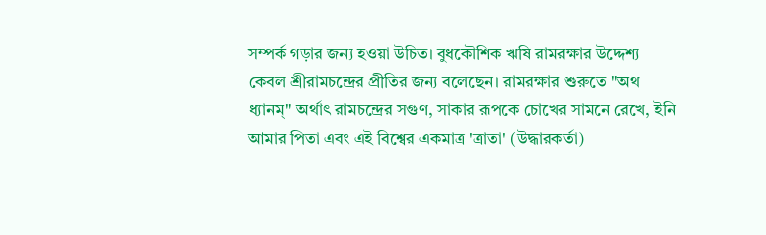সম্পর্ক গড়ার জন্য হওয়া উচিত। বুধকৌশিক ঋষি রামরক্ষার উদ্দেশ্য কেবল শ্রীরামচন্দ্রের প্রীতির জন্য বলেছেন। রামরক্ষার শুরুতে "অথ ধ্যানম্" অর্থাৎ রামচন্দ্রের সগুণ, সাকার রূপকে চোখের সামনে রেখে, ইনি আমার পিতা এবং এই বিশ্বের একমাত্র 'ত্রাতা' (উদ্ধারকর্তা)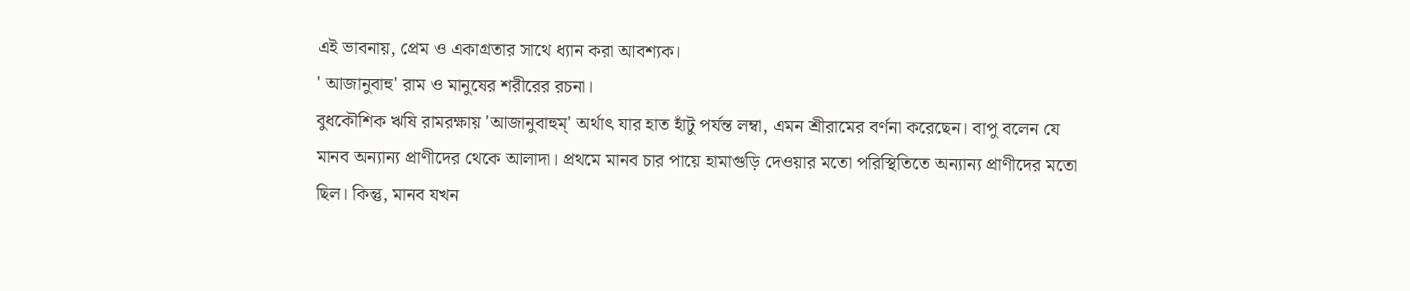এই ভাবনায়, প্রেম ও একাগ্রতার সাথে ধ্যান করা আবশ্যক।
' আজানুবাহু' রাম ও মানুষের শরীরের রচনা।
বুধকৌশিক ঋষি রামরক্ষায় 'আজানুবাহুম্' অর্থাৎ যার হাত হাঁটু পর্যন্ত লম্বা, এমন শ্রীরামের বর্ণনা করেছেন। বাপু বলেন যে মানব অন্যান্য প্রাণীদের থেকে আলাদা। প্রথমে মানব চার পায়ে হামাগুড়ি দেওয়ার মতো পরিস্থিতিতে অন্যান্য প্রাণীদের মতো ছিল। কিন্তু, মানব যখন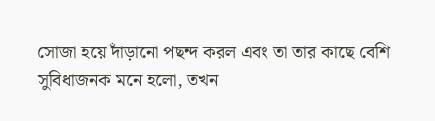সোজা হয়ে দাঁড়ানো পছন্দ করল এবং তা তার কাছে বেশি সুবিধাজনক মনে হলো, তখন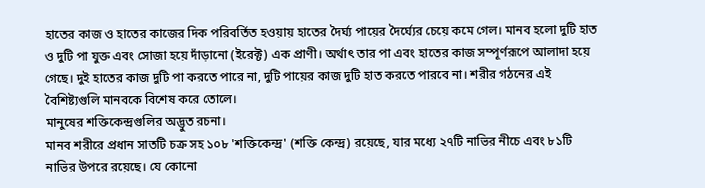হাতের কাজ ও হাতের কাজের দিক পরিবর্তিত হওয়ায় হাতের দৈর্ঘ্য পায়ের দৈর্ঘ্যের চেয়ে কমে গেল। মানব হলো দুটি হাত ও দুটি পা যুক্ত এবং সোজা হয়ে দাঁড়ানো (ইরেক্ট) এক প্রাণী। অর্থাৎ তার পা এবং হাতের কাজ সম্পূর্ণরূপে আলাদা হয়ে গেছে। দুই হাতের কাজ দুটি পা করতে পারে না, দুটি পায়ের কাজ দুটি হাত করতে পারবে না। শরীর গঠনের এই বৈশিষ্ট্যগুলি মানবকে বিশেষ করে তোলে।
মানুষের শক্তিকেন্দ্রগুলির অদ্ভুত রচনা।
মানব শরীরে প্রধান সাতটি চক্র সহ ১০৮ 'শক্তিকেন্দ্র' (শক্তি কেন্দ্র) রয়েছে, যার মধ্যে ২৭টি নাভির নীচে এবং ৮১টি নাভির উপরে রয়েছে। যে কোনো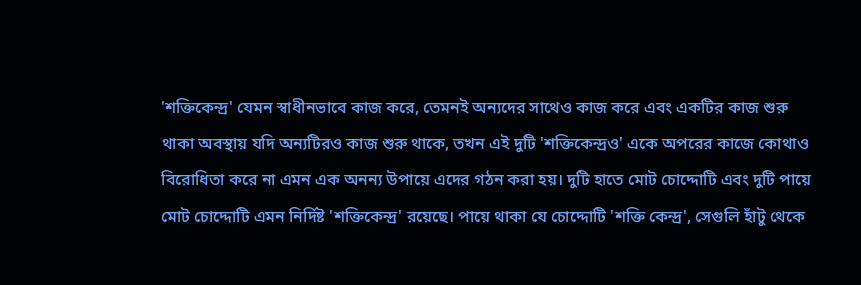'শক্তিকেন্দ্র' যেমন স্বাধীনভাবে কাজ করে, তেমনই অন্যদের সাথেও কাজ করে এবং একটির কাজ শুরু থাকা অবস্থায় যদি অন্যটিরও কাজ শুরু থাকে, তখন এই দুটি 'শক্তিকেন্দ্রও' একে অপরের কাজে কোথাও বিরোধিতা করে না এমন এক অনন্য উপায়ে এদের গঠন করা হয়। দুটি হাতে মোট চোদ্দোটি এবং দুটি পায়ে মোট চোদ্দোটি এমন নির্দিষ্ট 'শক্তিকেন্দ্র' রয়েছে। পায়ে থাকা যে চোদ্দোটি 'শক্তি কেন্দ্র', সেগুলি হাঁটু থেকে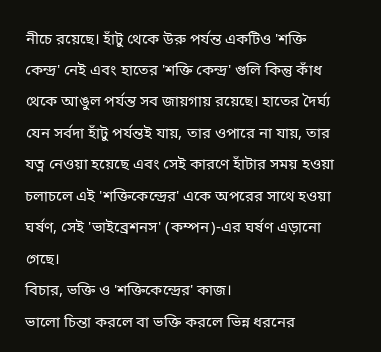নীচে রয়েছে। হাঁটু থেকে উরু পর্যন্ত একটিও 'শক্তি কেন্দ্র' নেই এবং হাতের 'শক্তি কেন্দ্র' গুলি কিন্তু কাঁধ থেকে আঙুল পর্যন্ত সব জায়গায় রয়েছে। হাতের দৈর্ঘ্য যেন সর্বদা হাঁটু পর্যন্তই যায়, তার ওপারে না যায়, তার যত্ন নেওয়া হয়েছে এবং সেই কারণে হাঁটার সময় হওয়া চলাচলে এই 'শক্তিকেন্দ্রের' একে অপরের সাথে হওয়া ঘর্ষণ, সেই 'ভাইব্রেশনস' (কম্পন)-এর ঘর্ষণ এড়ানো গেছে।
বিচার, ভক্তি ও 'শক্তিকেন্দ্রের' কাজ।
ভালো চিন্তা করলে বা ভক্তি করলে ভিন্ন ধরনের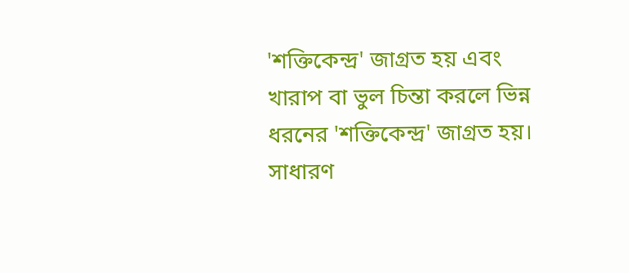'শক্তিকেন্দ্র' জাগ্রত হয় এবং খারাপ বা ভুল চিন্তা করলে ভিন্ন ধরনের 'শক্তিকেন্দ্র' জাগ্রত হয়। সাধারণ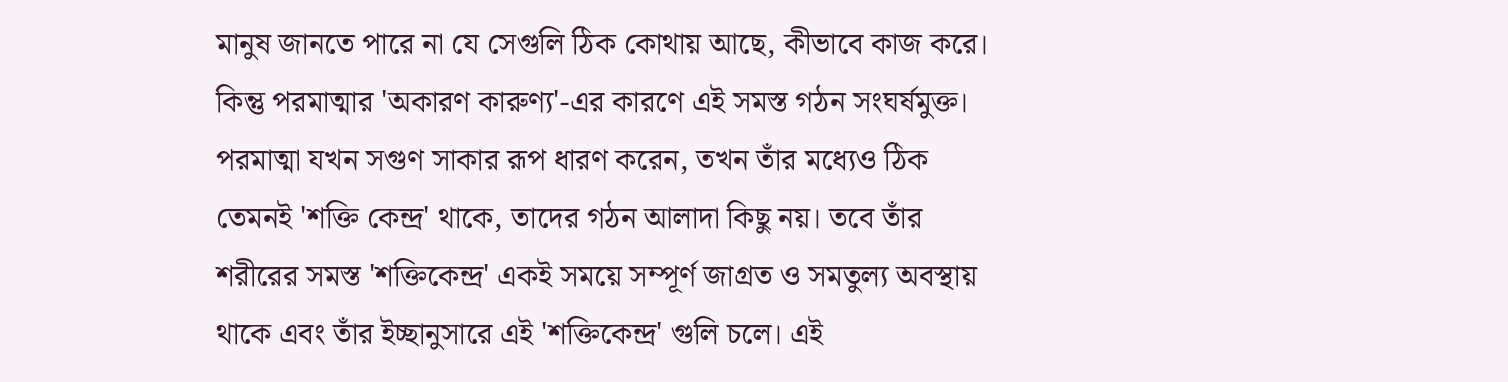মানুষ জানতে পারে না যে সেগুলি ঠিক কোথায় আছে, কীভাবে কাজ করে। কিন্তু পরমাত্মার 'অকারণ কারুণ্য'-এর কারণে এই সমস্ত গঠন সংঘর্ষমুক্ত।
পরমাত্মা যখন সগুণ সাকার রূপ ধারণ করেন, তখন তাঁর মধ্যেও ঠিক তেমনই 'শক্তি কেন্দ্র' থাকে, তাদের গঠন আলাদা কিছু নয়। তবে তাঁর শরীরের সমস্ত 'শক্তিকেন্দ্র' একই সময়ে সম্পূর্ণ জাগ্রত ও সমতুল্য অবস্থায় থাকে এবং তাঁর ইচ্ছানুসারে এই 'শক্তিকেন্দ্র' গুলি চলে। এই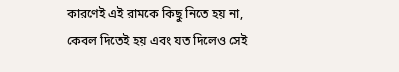কারণেই এই রামকে কিছু নিতে হয় না, কেবল দিতেই হয় এবং যত দিলেও সেই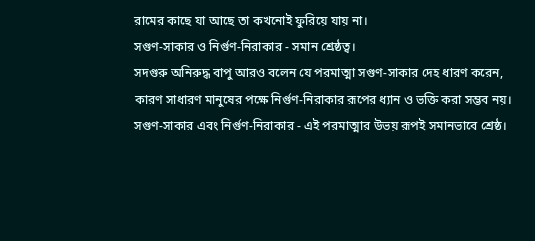রামের কাছে যা আছে তা কখনোই ফুরিয়ে যায় না।
সগুণ-সাকার ও নির্গুণ-নিরাকার - সমান শ্রেষ্ঠত্ব।
সদগুরু অনিরুদ্ধ বাপু আরও বলেন যে পরমাত্মা সগুণ-সাকার দেহ ধারণ করেন, কারণ সাধারণ মানুষের পক্ষে নির্গুণ-নিরাকার রূপের ধ্যান ও ভক্তি করা সম্ভব নয়। সগুণ-সাকার এবং নির্গুণ-নিরাকার - এই পরমাত্মার উভয় রূপই সমানভাবে শ্রেষ্ঠ।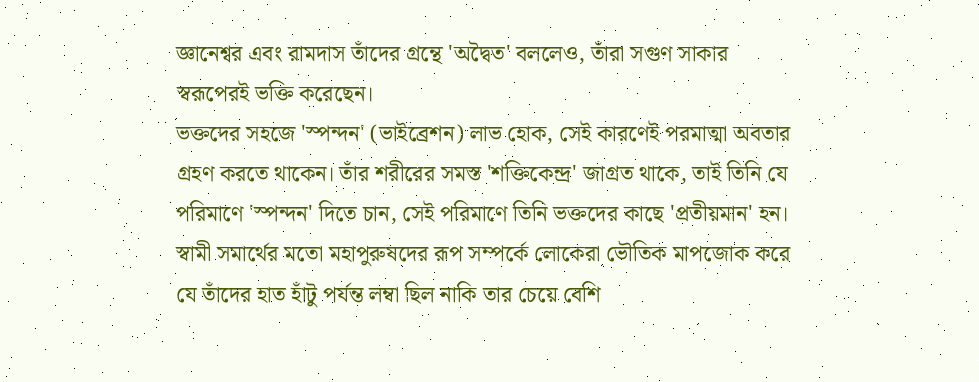জ্ঞানেশ্বর এবং রামদাস তাঁদের গ্রন্থে 'অদ্বৈত' বললেও, তাঁরা সগুণ সাকার স্বরূপেরই ভক্তি করেছেন।
ভক্তদের সহজে 'স্পন্দন' (ভাইব্রেশন) লাভ হোক, সেই কারণেই পরমাত্মা অবতার গ্রহণ করতে থাকেন। তাঁর শরীরের সমস্ত 'শক্তিকেন্দ্র' জাগ্রত থাকে, তাই তিনি যে পরিমাণে 'স্পন্দন' দিতে চান, সেই পরিমাণে তিনি ভক্তদের কাছে 'প্রতীয়মান' হন। স্বামী সমার্থের মতো মহাপুরুষদের রূপ সম্পর্কে লোকেরা ভৌতিক মাপজোক করে যে তাঁদের হাত হাঁটু পর্যন্ত লম্বা ছিল নাকি তার চেয়ে বেশি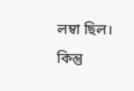লম্বা ছিল। কিন্তু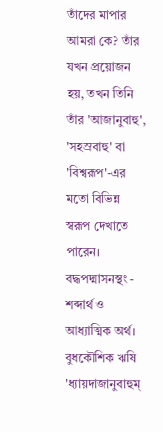তাঁদের মাপার আমরা কে? তাঁর যখন প্রয়োজন হয়, তখন তিনি তাঁর 'আজানুবাহু', 'সহস্রবাহু' বা 'বিশ্বরূপ'-এর মতো বিভিন্ন স্বরূপ দেখাতে পারেন।
বদ্ধপদ্মাসনস্থং - শব্দার্থ ও আধ্যাত্মিক অর্থ।
বুধকৌশিক ঋষি 'ধ্যায়দাজানুবাহুম্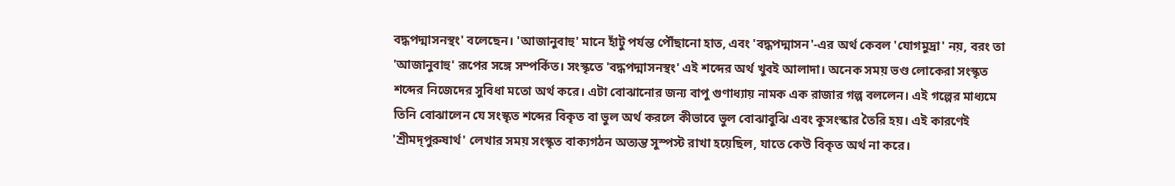বদ্ধপদ্মাসনস্থং' বলেছেন। 'আজানুবাহু' মানে হাঁটু পর্যন্ত পৌঁছানো হাত, এবং 'বদ্ধপদ্মাসন'-এর অর্থ কেবল 'যোগমুদ্রা' নয়, বরং তা 'আজানুবাহু' রূপের সঙ্গে সম্পর্কিত। সংস্কৃতে 'বদ্ধপদ্মাসনস্থং' এই শব্দের অর্থ খুবই আলাদা। অনেক সময় ভণ্ড লোকেরা সংস্কৃত শব্দের নিজেদের সুবিধা মতো অর্থ করে। এটা বোঝানোর জন্য বাপু গুণাধ্যায় নামক এক রাজার গল্প বললেন। এই গল্পের মাধ্যমে তিনি বোঝালেন যে সংস্কৃত শব্দের বিকৃত বা ভুল অর্থ করলে কীভাবে ভুল বোঝাবুঝি এবং কুসংস্কার তৈরি হয়। এই কারণেই 'শ্রীমদ্পুরুষার্থ' লেখার সময় সংস্কৃত বাক্যগঠন অত্যন্ত সুস্পস্ট রাখা হয়েছিল, যাতে কেউ বিকৃত অর্থ না করে।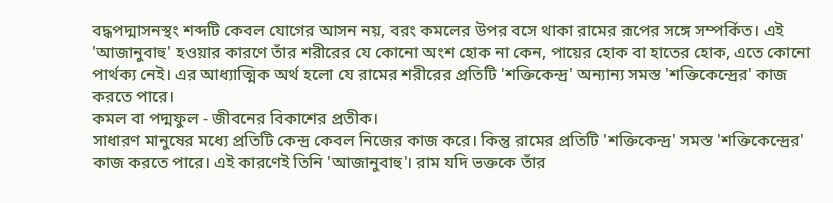বদ্ধপদ্মাসনস্থং শব্দটি কেবল যোগের আসন নয়, বরং কমলের উপর বসে থাকা রামের রূপের সঙ্গে সম্পর্কিত। এই 'আজানুবাহু' হওয়ার কারণে তাঁর শরীরের যে কোনো অংশ হোক না কেন, পায়ের হোক বা হাতের হোক, এতে কোনো পার্থক্য নেই। এর আধ্যাত্মিক অর্থ হলো যে রামের শরীরের প্রতিটি 'শক্তিকেন্দ্র' অন্যান্য সমস্ত 'শক্তিকেন্দ্রের' কাজ করতে পারে।
কমল বা পদ্মফুল - জীবনের বিকাশের প্রতীক।
সাধারণ মানুষের মধ্যে প্রতিটি কেন্দ্র কেবল নিজের কাজ করে। কিন্তু রামের প্রতিটি 'শক্তিকেন্দ্র' সমস্ত 'শক্তিকেন্দ্রের' কাজ করতে পারে। এই কারণেই তিনি 'আজানুবাহু'। রাম যদি ভক্তকে তাঁর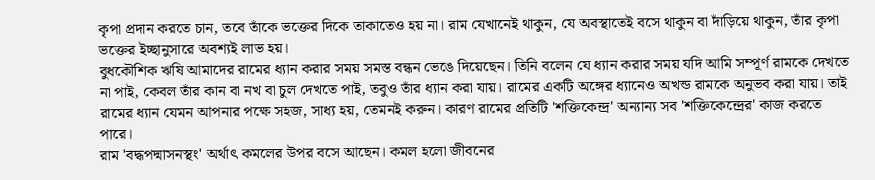কৃপা প্রদান করতে চান, তবে তাঁকে ভক্তের দিকে তাকাতেও হয় না। রাম যেখানেই থাকুন, যে অবস্থাতেই বসে থাকুন বা দাঁড়িয়ে থাকুন, তাঁর কৃপা ভক্তের ইচ্ছানুসারে অবশ্যই লাভ হয়।
বুধকৌশিক ঋষি আমাদের রামের ধ্যান করার সময় সমস্ত বন্ধন ভেঙে দিয়েছেন। তিনি বলেন যে ধ্যান করার সময় যদি আমি সম্পূর্ণ রামকে দেখতে না পাই, কেবল তাঁর কান বা নখ বা চুল দেখতে পাই, তবুও তাঁর ধ্যান করা যায়। রামের একটি অঙ্গের ধ্যানেও অখন্ড রামকে অনুভব করা যায়। তাই রামের ধ্যান যেমন আপনার পক্ষে সহজ, সাধ্য হয়, তেমনই করুন। কারণ রামের প্রতিটি 'শক্তিকেন্দ্র' অন্যান্য সব 'শক্তিকেন্দ্রের' কাজ করতে পারে।
রাম 'বদ্ধপদ্মাসনস্থং' অর্থাৎ কমলের উপর বসে আছেন। কমল হলো জীবনের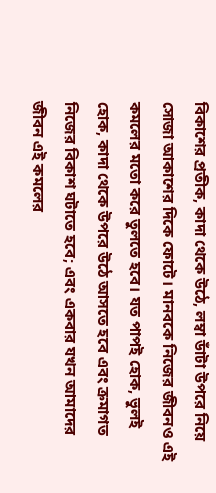বিকাশের প্রতীক, কাদা থেকে উঠে, লম্বা ডাঁটা উপরে নিয়ে সোজা আকাশের দিকে ফোটে। মানবকে নিজের জীবনও এই কমলের মতো করে তুলতে হবে। যত পাপই হোক, ভুলই হোক, কাদা থেকে উপরে উঠে আসতে হবে এবং ক্রমাগত নিজের বিকাশ ঘটাতে হবে; এবং একবার যখন আমাদের জীবন এই কমলের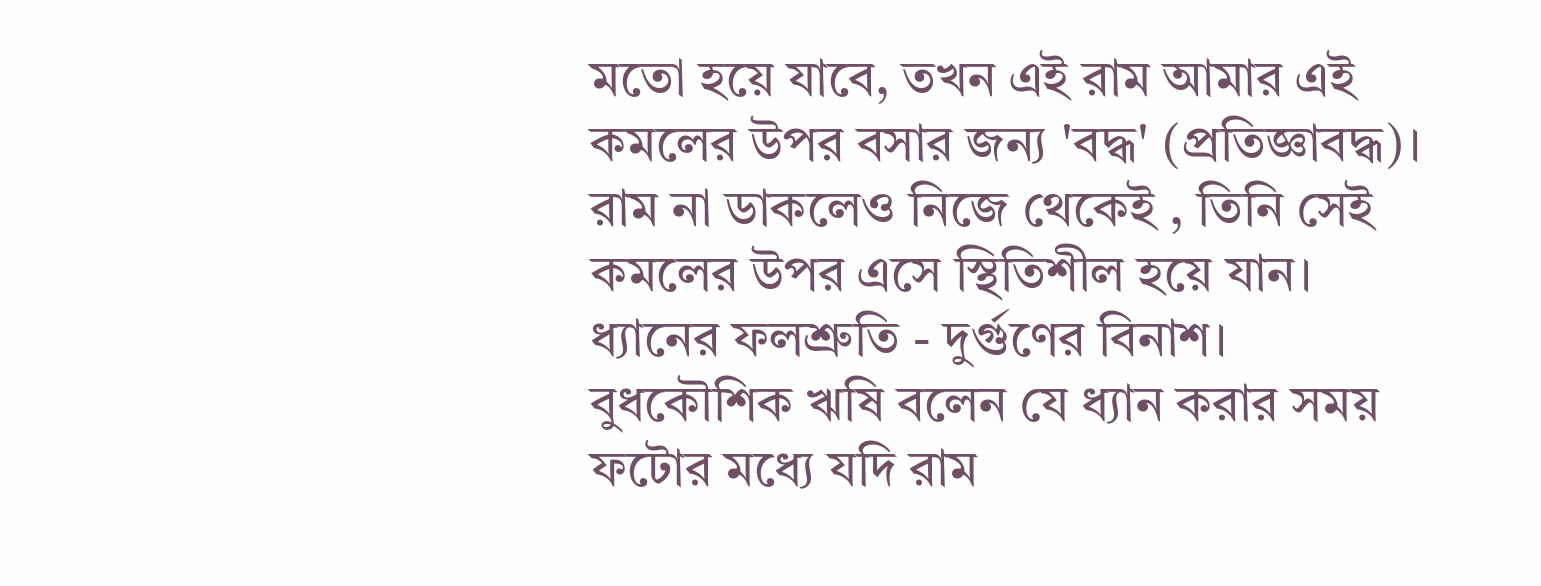মতো হয়ে যাবে, তখন এই রাম আমার এই কমলের উপর বসার জন্য 'বদ্ধ' (প্রতিজ্ঞাবদ্ধ)। রাম না ডাকলেও নিজে থেকেই , তিনি সেই কমলের উপর এসে স্থিতিশীল হয়ে যান।
ধ্যানের ফলশ্রুতি - দুর্গুণের বিনাশ।
বুধকৌশিক ঋষি বলেন যে ধ্যান করার সময় ফটোর মধ্যে যদি রাম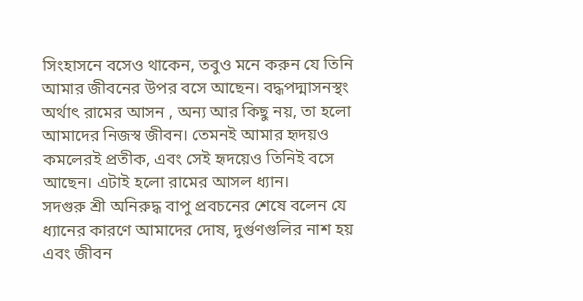সিংহাসনে বসেও থাকেন, তবুও মনে করুন যে তিনি আমার জীবনের উপর বসে আছেন। বদ্ধপদ্মাসনস্থং অর্থাৎ রামের আসন , অন্য আর কিছু নয়, তা হলো আমাদের নিজস্ব জীবন। তেমনই আমার হৃদয়ও কমলেরই প্রতীক, এবং সেই হৃদয়েও তিনিই বসে আছেন। এটাই হলো রামের আসল ধ্যান।
সদগুরু শ্রী অনিরুদ্ধ বাপু প্রবচনের শেষে বলেন যে ধ্যানের কারণে আমাদের দোষ, দুর্গুণগুলির নাশ হয় এবং জীবন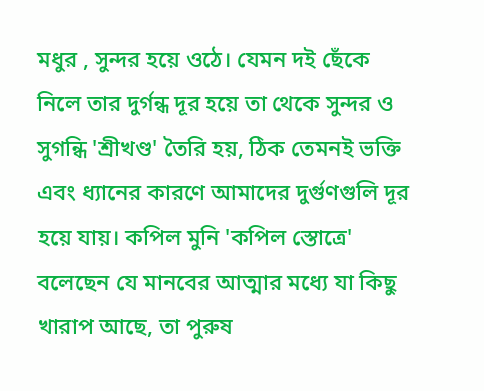মধুর , সুন্দর হয়ে ওঠে। যেমন দই ছেঁকে নিলে তার দুর্গন্ধ দূর হয়ে তা থেকে সুন্দর ও সুগন্ধি 'শ্রীখণ্ড' তৈরি হয়, ঠিক তেমনই ভক্তি এবং ধ্যানের কারণে আমাদের দুর্গুণগুলি দূর হয়ে যায়। কপিল মুনি 'কপিল স্তোত্রে' বলেছেন যে মানবের আত্মার মধ্যে যা কিছু খারাপ আছে, তা পুরুষ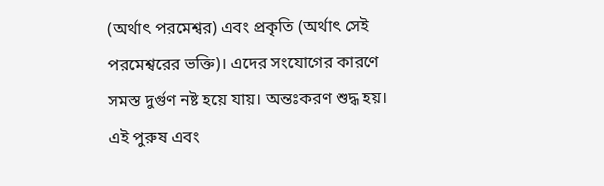(অর্থাৎ পরমেশ্বর) এবং প্রকৃতি (অর্থাৎ সেই পরমেশ্বরের ভক্তি)। এদের সংযোগের কারণে সমস্ত দুর্গুণ নষ্ট হয়ে যায়। অন্তঃকরণ শুদ্ধ হয়। এই পুরুষ এবং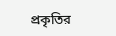প্রকৃতির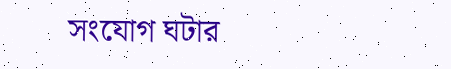সংযোগ ঘটার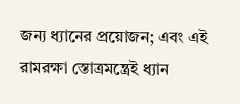জন্য ধ্যানের প্রয়োজন; এবং এই রামরক্ষা স্তোত্রমন্ত্রেই ধ্যান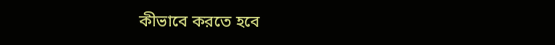কীভাবে করতে হবে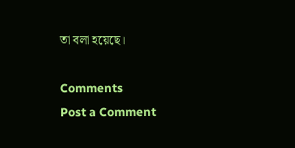তা বলা হয়েছে।

Comments
Post a Comment